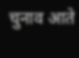चुनाव आते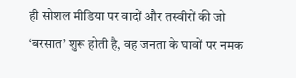ही सोशल मीडिया पर वादों और तस्वीरों की जो ‘बरसात’ शुरू होती है, वह जनता के घावों पर नमक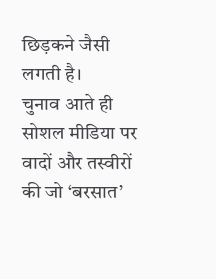छिड़कने जैसी लगती है।
चुनाव आते ही सोशल मीडिया पर वादों और तस्वीरों की जो ‘बरसात’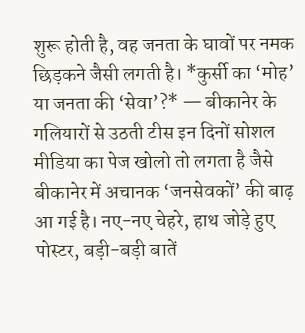शुरू होती है, वह जनता के घावों पर नमक छिड़कने जैसी लगती है। *कुर्सी का ‘मोह’ या जनता की ‘सेवा’?* — बीकानेर के गलियारों से उठती टीस इन दिनों सोशल मीडिया का पेज खोलो तो लगता है जैसे बीकानेर में अचानक ‘जनसेवकों’ की बाढ़ आ गई है। नए-नए चेहरे, हाथ जोड़े हुए पोस्टर, बड़ी-बड़ी बातें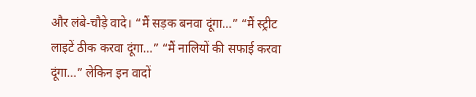और लंबे-चौड़े वादे। “मैं सड़क बनवा दूंगा…” “मैं स्ट्रीट लाइटें ठीक करवा दूंगा…” “मैं नालियों की सफाई करवा दूंगा…” लेकिन इन वादों